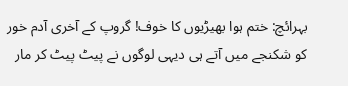بہرائچ: ختم ہوا بھیڑیوں کا خوف! گروپ کے آخری آدم خور کو شکنجے میں آتے ہی دیہی لوگوں نے پیٹ پیٹ کر مار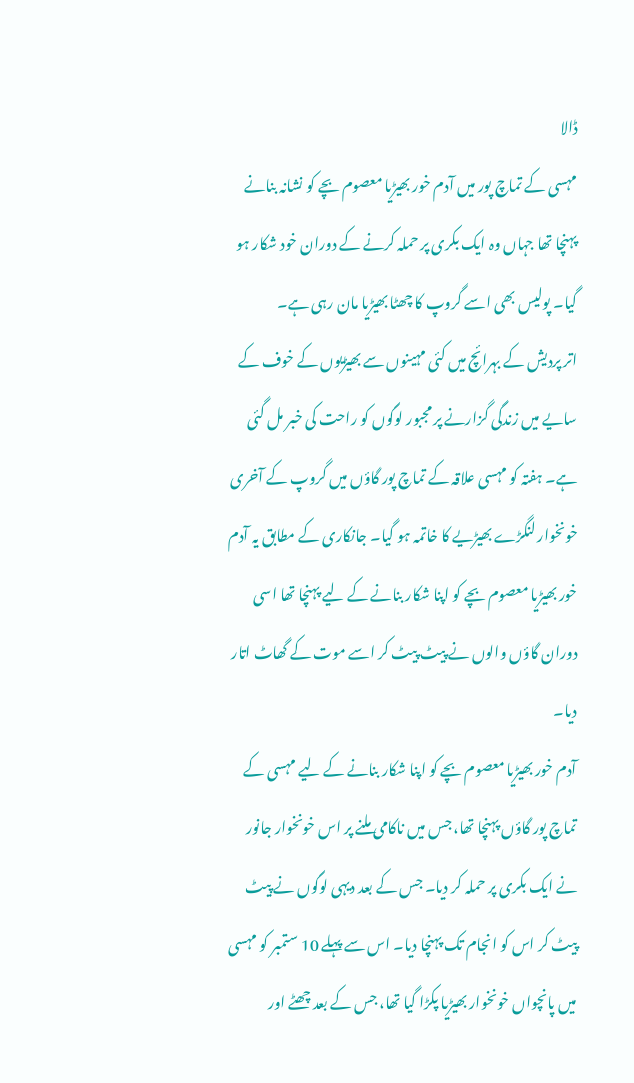ڈالا
مہسی کے تماچ پور میں آدم خور بھیڑیا معصوم بچے کو نشانہ بنانے پہنچا تھا جہاں وہ ایک بکری پر حملہ کرنے کے دوران خود شکار ہو گیا۔ پولیس بھی اسے گروپ کا چھٹا بھیڑیا مان رہی ہے۔
اتر پردیش کے بہرائچ میں کئی مہینوں سے بھیڑیوں کے خوف کے سایے میں زندگی گزارنے پر مجبور لوگوں کو راحت کی خبر مل گئی ہے۔ ہفتہ کو مہسی علاقہ کے تماچ پور گاؤں میں گروپ کے آخری خونخوار لنگڑے بھیڑیے کا خاتمہ ہو گیا۔ جانکاری کے مطابق یہ آدم خور بھیڑیا معصوم بچے کو اپنا شکار بنانے کے لیے پہنچا تھا اسی دوران گاؤں والوں نے پیٹ پیٹ کر اسے موت کے گھاٹ اتار دیا۔
آدم خور بھیڑیا معصوم بچے کو اپنا شکار بنانے کے لیے مہسی کے تماچ پور گاؤں پہنچا تھا، جس میں ناکامی ملنے پر اس خونخوار جانور نے ایک بکری پر حملہ کر دیا۔ جس کے بعد دیہی لوگوں نے پیٹ پیٹ کر اس کو انجام تک پہنچا دیا۔ اس سے پہلے 10 ستمبر کو مہسی میں پانچواں خونخوار بھیڑیا پکڑا گیا تھا، جس کے بعد چھٹے اور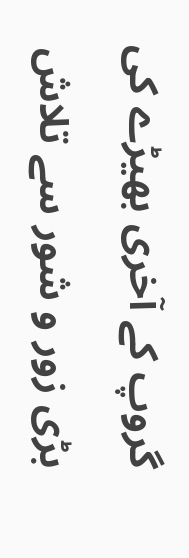گروپ کے آخری بھیڑے کی بڑی زور و شور سے تلاش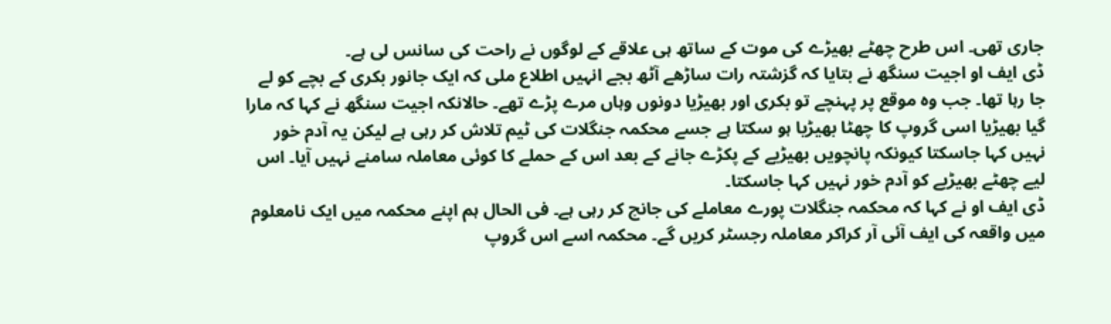جاری تھی۔ اس طرح چھٹے بھیڑے کی موت کے ساتھ ہی علاقے کے لوگوں نے راحت کی سانس لی ہے۔
ڈی ایف او اجیت سنگھ نے بتایا کہ گزشتہ رات ساڑھے آٹھ بجے انہیں اطلاع ملی کہ ایک جانور بکری کے بچے کو لے جا رہا تھا۔ جب وہ موقع پر پہنچے تو بکری اور بھیڑیا دونوں وہاں مرے پڑے تھے۔ حالانکہ اجیت سنگھ نے کہا کہ مارا گیا بھیڑیا اسی گروپ کا چھٹا بھیڑیا ہو سکتا ہے جسے محکمہ جنگلات کی ٹیم تلاش کر رہی ہے لیکن یہ آدم خور نہیں کہا جاسکتا کیونکہ پانچویں بھیڑیے کے پکڑے جانے کے بعد اس کے حملے کا کوئی معاملہ سامنے نہیں آیا۔ اس لیے چھٹے بھیڑیے کو آدم خور نہیں کہا جاسکتا۔
ڈی ایف او نے کہا کہ محکمہ جنگلات پورے معاملے کی جانچ کر رہی ہے۔ فی الحال ہم اپنے محکمہ میں ایک نامعلوم میں واقعہ کی ایف آئی آر کراکر معاملہ رجسٹر کریں گے۔ محکمہ اسے اس گروپ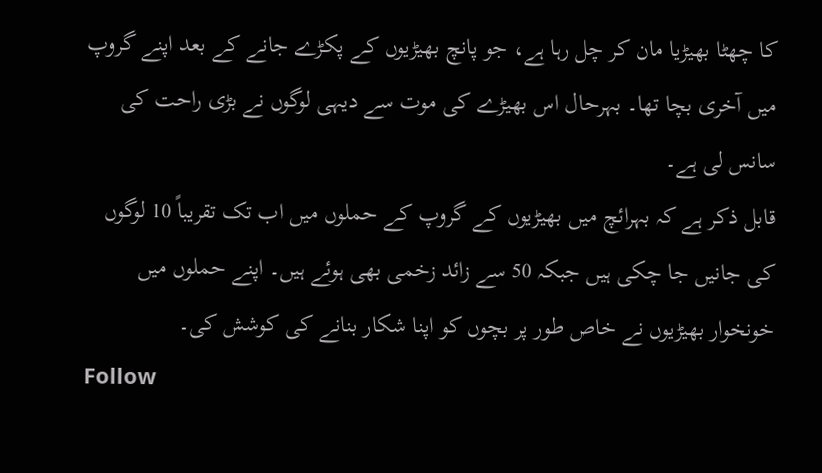کا چھٹا بھیڑیا مان کر چل رہا ہے، جو پانچ بھیڑیوں کے پکڑے جانے کے بعد اپنے گروپ میں آخری بچا تھا۔ بہرحال اس بھیڑے کی موت سے دیہی لوگوں نے بڑی راحت کی سانس لی ہے۔
قابل ذکر ہے کہ بہرائچ میں بھیڑیوں کے گروپ کے حملوں میں اب تک تقریباً 10 لوگوں کی جانیں جا چکی ہیں جبکہ 50 سے زائد زخمی بھی ہوئے ہیں۔ اپنے حملوں میں خونخوار بھیڑیوں نے خاص طور پر بچوں کو اپنا شکار بنانے کی کوشش کی۔
Follow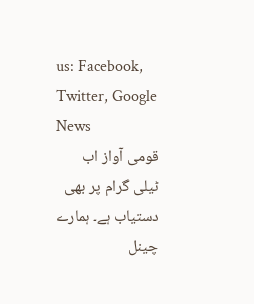us: Facebook, Twitter, Google News
قومی آواز اب ٹیلی گرام پر بھی دستیاب ہے۔ ہمارے چینل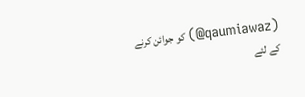(qaumiawaz@) کو جوائن کرنے کے لئے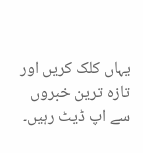یہاں کلک کریں اور تازہ ترین خبروں سے اپ ڈیٹ رہیں۔